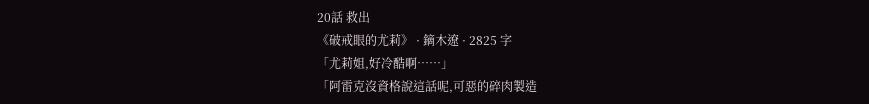20話 救出
《破戒眼的尤莉》 · 鏑木遼 · 2825 字
「尤莉姐,好冷酷啊……」
「阿雷克沒資格說這話呢,可惡的碎肉製造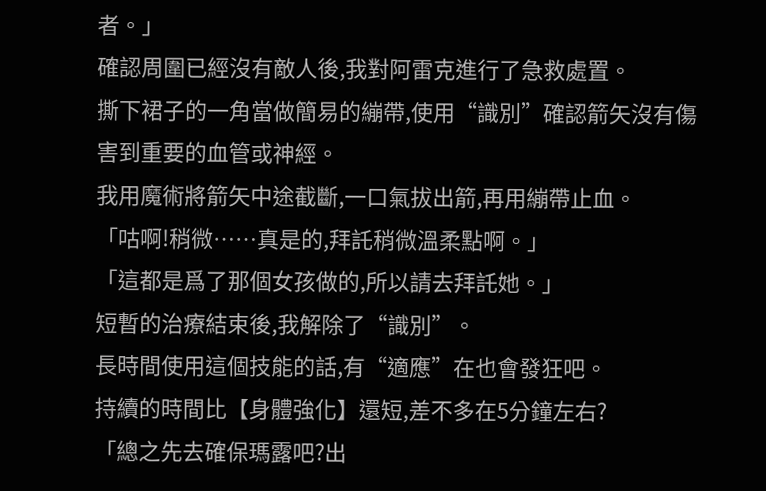者。」
確認周圍已經沒有敵人後,我對阿雷克進行了急救處置。
撕下裙子的一角當做簡易的繃帶,使用“識別”確認箭矢沒有傷害到重要的血管或神經。
我用魔術將箭矢中途截斷,一口氣拔出箭,再用繃帶止血。
「咕啊!稍微……真是的,拜託稍微溫柔點啊。」
「這都是爲了那個女孩做的,所以請去拜託她。」
短暫的治療結束後,我解除了“識別”。
長時間使用這個技能的話,有“適應”在也會發狂吧。
持續的時間比【身體強化】還短,差不多在5分鐘左右?
「總之先去確保瑪露吧?出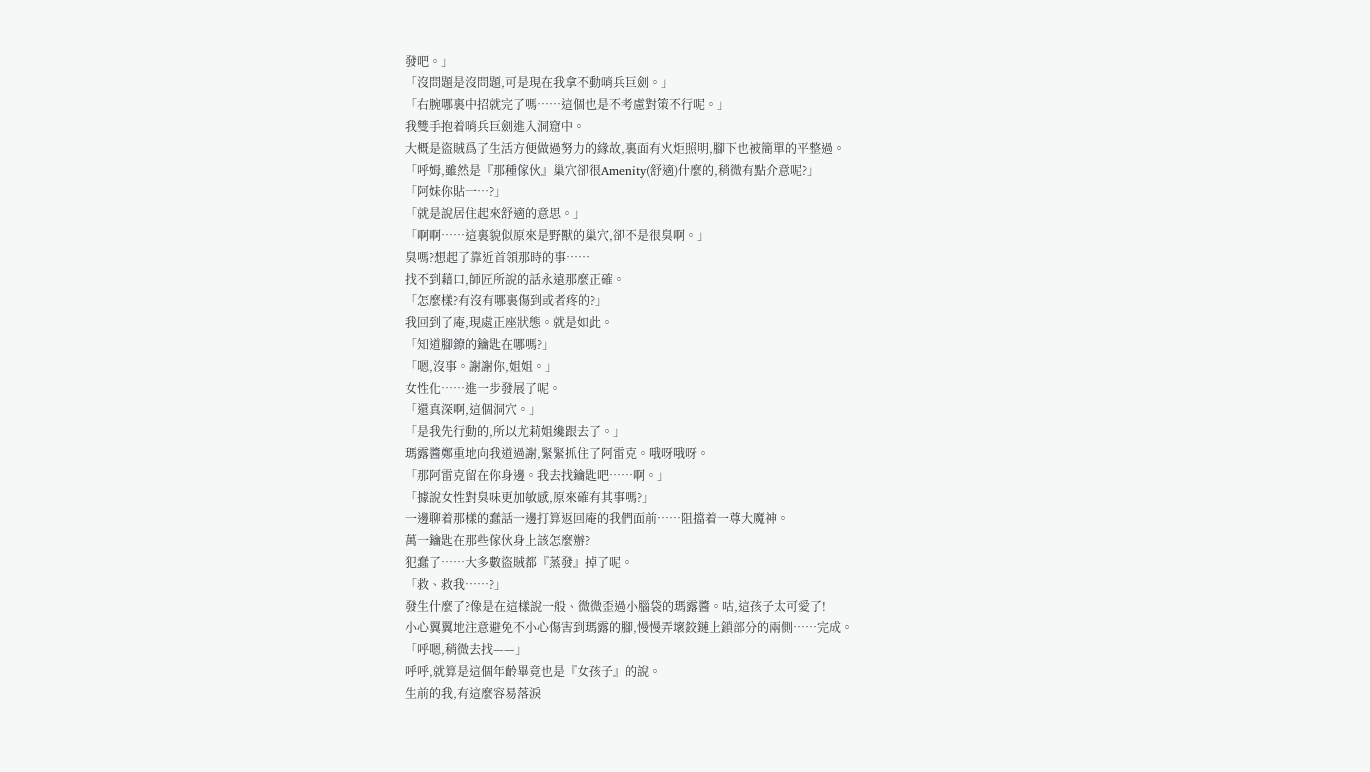發吧。」
「沒問題是沒問題,可是現在我拿不動哨兵巨劍。」
「右腕哪裏中招就完了嗎……這個也是不考慮對策不行呢。」
我雙手抱着哨兵巨劍進入洞窟中。
大概是盜賊爲了生活方便做過努力的緣故,裏面有火炬照明,腳下也被簡單的平整過。
「呼姆,雖然是『那種傢伙』巢穴卻很Amenity(舒適)什麼的,稍微有點介意呢?」
「阿妹你貼一…?」
「就是說居住起來舒適的意思。」
「啊啊……這裏貌似原來是野獸的巢穴,卻不是很臭啊。」
臭嗎?想起了靠近首領那時的事……
找不到藉口,師匠所說的話永遠那麼正確。
「怎麼樣?有沒有哪裏傷到或者疼的?」
我回到了庵,現處正座狀態。就是如此。
「知道腳鐐的鑰匙在哪嗎?」
「嗯,沒事。謝謝你,姐姐。」
女性化……進一步發展了呢。
「還真深啊,這個洞穴。」
「是我先行動的,所以尤莉姐纔跟去了。」
瑪露醬鄭重地向我道過謝,緊緊抓住了阿雷克。哦呀哦呀。
「那阿雷克留在你身邊。我去找鑰匙吧……啊。」
「據說女性對臭味更加敏感,原來確有其事嗎?」
一邊聊着那樣的蠢話一邊打算返回庵的我們面前……阻擋着一尊大魔神。
萬一鑰匙在那些傢伙身上該怎麼辦?
犯蠢了……大多數盜賊都『蒸發』掉了呢。
「救、救我……?」
發生什麼了?像是在這樣說一般、微微歪過小腦袋的瑪露醬。咕,這孩子太可愛了!
小心翼翼地注意避免不小心傷害到瑪露的腳,慢慢弄壞鉸鏈上鎖部分的兩側……完成。
「呼嗯,稍微去找——」
呼呼,就算是這個年齡畢竟也是『女孩子』的說。
生前的我,有這麼容易落淚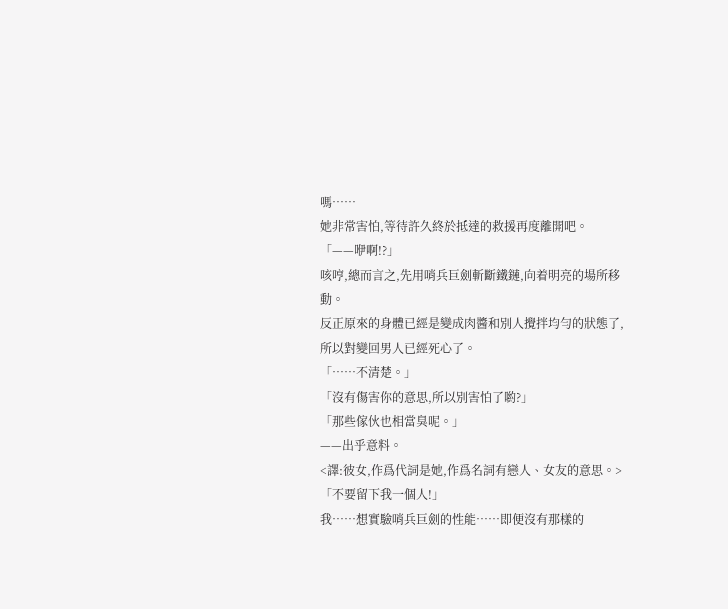嗎……
她非常害怕,等待許久終於抵達的救援再度離開吧。
「——咿啊!?」
咳哼,總而言之,先用哨兵巨劍斬斷鐵鏈,向着明亮的場所移動。
反正原來的身體已經是變成肉醬和別人攪拌均勻的狀態了,所以對變回男人已經死心了。
「……不清楚。」
「沒有傷害你的意思,所以別害怕了喲?」
「那些傢伙也相當臭呢。」
——出乎意料。
<譯:彼女,作爲代詞是她,作爲名詞有戀人、女友的意思。>
「不要留下我一個人!」
我……想實驗哨兵巨劍的性能……即便沒有那樣的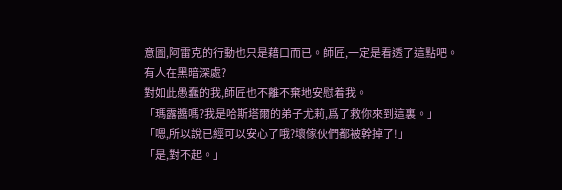意圖,阿雷克的行動也只是藉口而已。師匠,一定是看透了這點吧。
有人在黑暗深處?
對如此愚蠢的我,師匠也不離不棄地安慰着我。
「瑪露醬嗎?我是哈斯塔爾的弟子尤莉,爲了救你來到這裏。」
「嗯,所以說已經可以安心了哦?壞傢伙們都被幹掉了!」
「是,對不起。」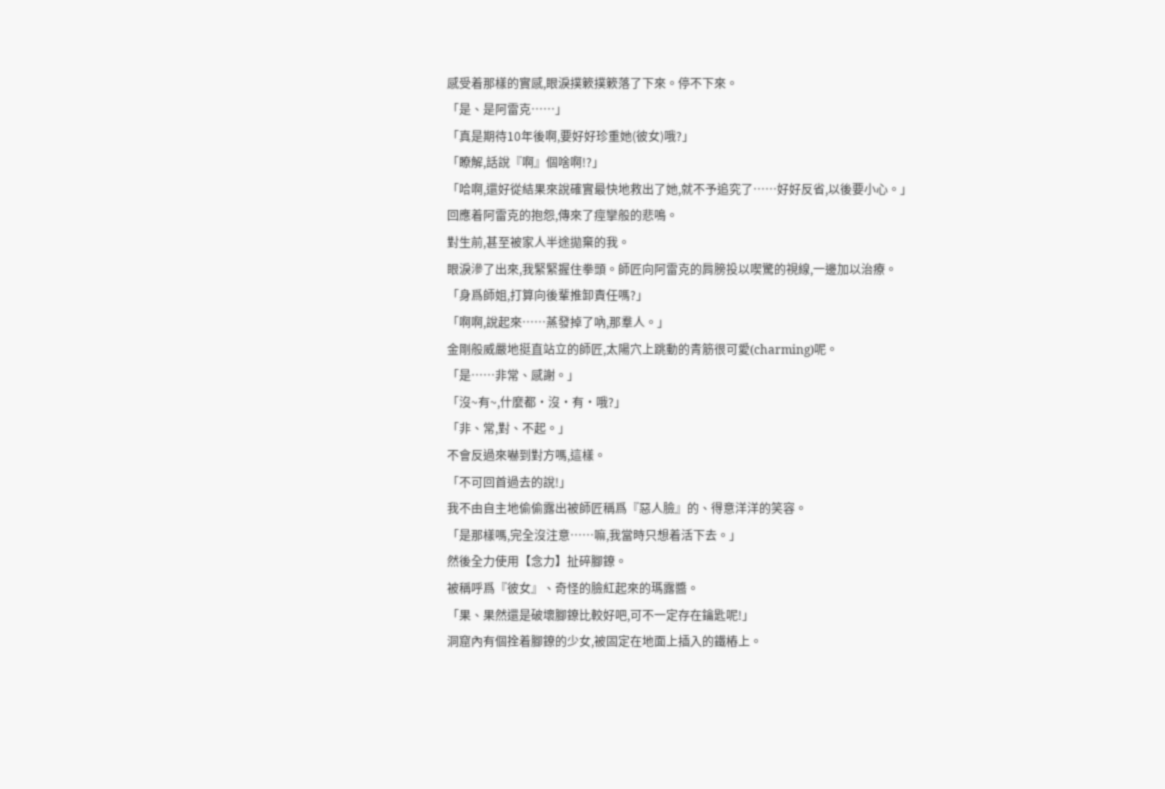感受着那樣的實感,眼淚撲簌撲簌落了下來。停不下來。
「是、是阿雷克……」
「真是期待10年後啊,要好好珍重她(彼女)哦?」
「瞭解,話說『啊』個啥啊!?」
「哈啊,還好從結果來說確實最快地救出了她,就不予追究了……好好反省,以後要小心。」
回應着阿雷克的抱怨,傳來了痙攣般的悲鳴。
對生前,甚至被家人半途拋棄的我。
眼淚滲了出來,我緊緊握住拳頭。師匠向阿雷克的肩膀投以喫驚的視線,一邊加以治療。
「身爲師姐,打算向後輩推卸責任嗎?」
「啊啊,說起來……蒸發掉了吶,那羣人。」
金剛般威嚴地挺直站立的師匠,太陽穴上跳動的青筋很可愛(charming)呢。
「是……非常、感謝。」
「沒~有~,什麼都·沒·有·哦?」
「非、常,對、不起。」
不會反過來嚇到對方嗎,這樣。
「不可回首過去的說!」
我不由自主地偷偷露出被師匠稱爲『惡人臉』的、得意洋洋的笑容。
「是那樣嗎,完全沒注意……嘛,我當時只想着活下去。」
然後全力使用【念力】扯碎腳鐐。
被稱呼爲『彼女』、奇怪的臉紅起來的瑪露醬。
「果、果然還是破壞腳鐐比較好吧,可不一定存在鑰匙呢!」
洞窟內有個拴着腳鐐的少女,被固定在地面上插入的鐵樁上。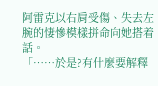阿雷克以右肩受傷、失去左腕的悽慘模樣拼命向她搭着話。
「……於是?有什麼要解釋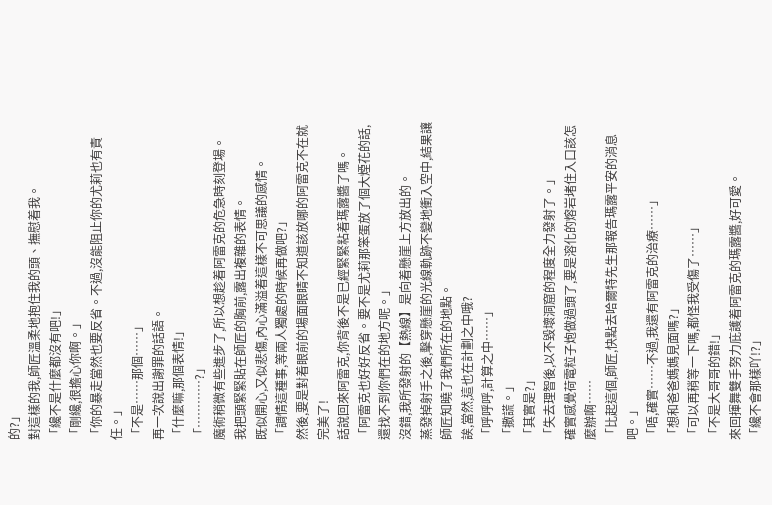的?」
對這樣的我,師匠溫柔地抱住我的頭、撫慰着我。
「纔不是什麼都沒有吧!」
「剛纔,很擔心你啊。」
「你的暴走當然也要反省。不過,沒能阻止你的尤莉也有責任。」
「不是……那個……」
再一次說出謝罪的話語。
「什麼嘛,那個表情!」
「…………?」
魔術稍微有些進步了,所以想趁着阿雷克的危急時刻登場。
我把頭緊緊貼在師匠的胸前,露出複雜的表情。
既似開心,又似悲傷,內心滿溢着這樣不可思議的感情。
「調情這種事,等兩人獨處的時候再做吧?」
然後,要是對着眼前的場面眼睛不知道該放哪的阿雷克不在就完美了!
話說回來阿雷克,你背後不是已經緊緊粘着瑪露醬了嗎。
「阿雷克也好好反省。要不是尤莉那笨蛋放了個大煙花的話,還找不到你們在的地方呢。」
沒錯,我所發射的【熱線】是向着懸崖上方放出的。
蒸發掉射手之後,擊穿懸崖的光線軌跡不變地衝入空中,結果讓師匠知曉了我們所在的地點。
誒,當然,這也在計劃之中哦?
「呼呼呼,計算之中……」
「撒謊。」
「其實是?」
「失去理智後,以不毀壞洞窟的程度全力發射了。」
確實感覺荷電粒子炮做過頭了,要是溶化的熔岩堵住入口該怎麼辦啊……
「比起這個,師匠,快點去哈爾特先生那報告瑪露平安的消息吧。」
「唔,確實……不過,我還有阿雷克的治療……」
「想和爸爸媽媽見面嗎?」
「可以再稍等一下嗎,都怪我受傷了……」
「不是大哥哥的錯!」
來回揮舞雙手努力庇護着阿雷克的瑪露醬,好可愛。
「纔不會那樣吖!?」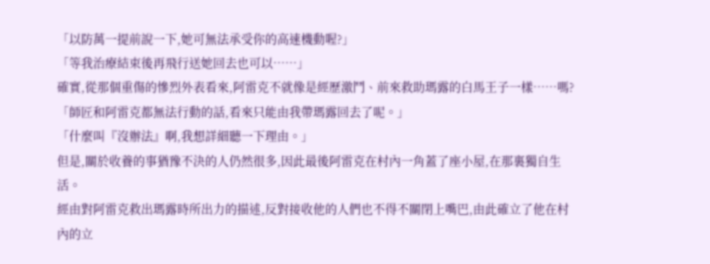「以防萬一提前說一下,她可無法承受你的高速機動喔?」
「等我治療結束後再飛行送她回去也可以……」
確實,從那個重傷的慘烈外表看來,阿雷克不就像是經歷激鬥、前來救助瑪露的白馬王子一樣……嗎?
「師匠和阿雷克都無法行動的話,看來只能由我帶瑪露回去了呢。」
「什麼叫『沒辦法』啊,我想詳細聽一下理由。」
但是,關於收養的事猶豫不決的人仍然很多,因此最後阿雷克在村內一角蓋了座小屋,在那裏獨自生活。
經由對阿雷克救出瑪露時所出力的描述,反對接收他的人們也不得不關閉上嘴巴,由此確立了他在村內的立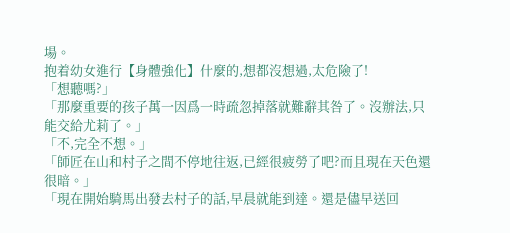場。
抱着幼女進行【身體強化】什麼的,想都沒想過,太危險了!
「想聽嗎?」
「那麼重要的孩子萬一因爲一時疏忽掉落就難辭其咎了。沒辦法,只能交給尤莉了。」
「不,完全不想。」
「師匠在山和村子之間不停地往返,已經很疲勞了吧?而且現在天色還很暗。」
「現在開始騎馬出發去村子的話,早晨就能到達。還是儘早送回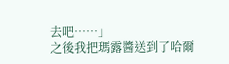去吧……」
之後我把瑪露醬送到了哈爾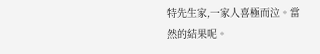特先生家,一家人喜極而泣。當然的結果呢。